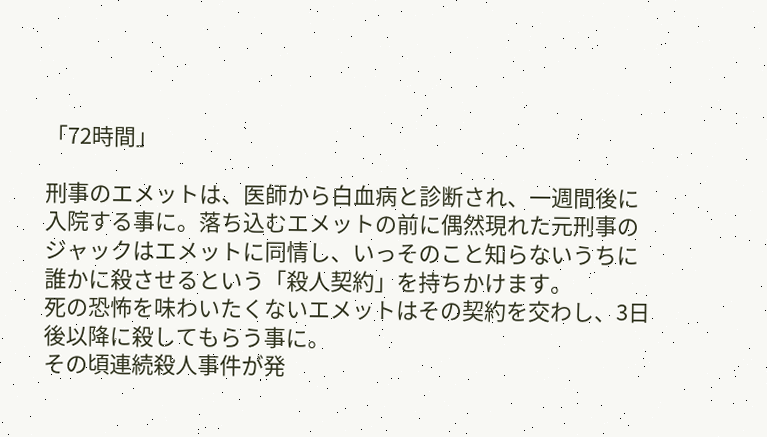「72時間」

刑事のエメットは、医師から白血病と診断され、一週間後に入院する事に。落ち込むエメットの前に偶然現れた元刑事のジャックはエメットに同情し、いっそのこと知らないうちに誰かに殺させるという「殺人契約」を持ちかけます。
死の恐怖を味わいたくないエメットはその契約を交わし、3日後以降に殺してもらう事に。
その頃連続殺人事件が発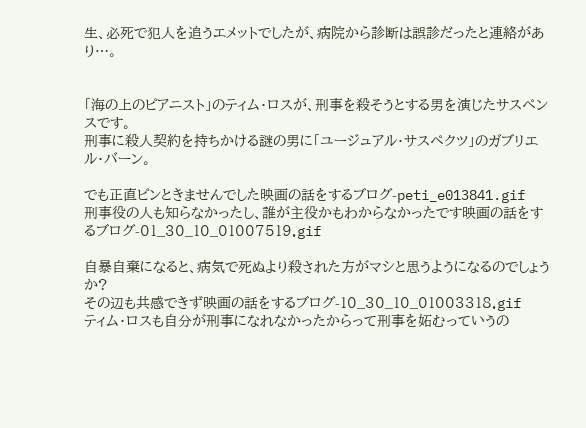生、必死で犯人を追うエメットでしたが、病院から診断は誤診だったと連絡があり…。


「海の上のピアニスト」のティム・ロスが、刑事を殺そうとする男を演じたサスペンスです。
刑事に殺人契約を持ちかける謎の男に「ユージュアル・サスペクツ」のガブリエル・バーン。

でも正直ピンときませんでした映画の話をするブログ-peti_e013841.gif
刑事役の人も知らなかったし、誰が主役かもわからなかったです映画の話をするブログ-01_30_10_01007519.gif

自暴自棄になると、病気で死ぬより殺された方がマシと思うようになるのでしょうか?
その辺も共感できず映画の話をするブログ-10_30_10_01003318.gif
ティム・ロスも自分が刑事になれなかったからって刑事を妬むっていうの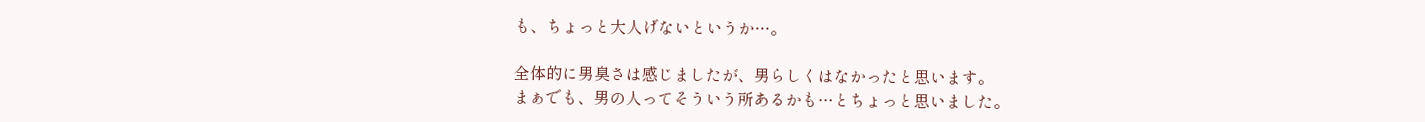も、ちょっと大人げないというか…。

全体的に男臭さは感じましたが、男らしくはなかったと思います。
まぁでも、男の人ってそういう所あるかも…とちょっと思いました。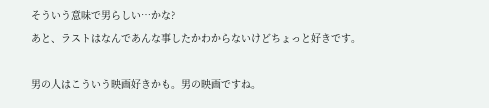そういう意味で男らしい…かな?
あと、ラストはなんであんな事したかわからないけどちょっと好きです。

男の人はこういう映画好きかも。男の映画ですね。